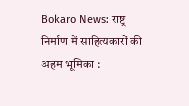Bokaro News: राष्ट्र निर्माण में साहित्यकारों की अहम भूमिका :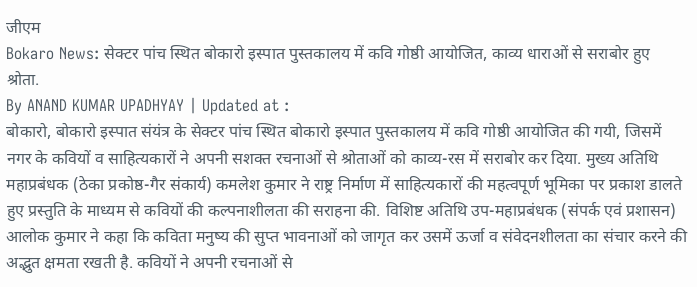जीएम
Bokaro News: सेक्टर पांच स्थित बोकारो इस्पात पुस्तकालय में कवि गोष्ठी आयोजित, काव्य धाराओं से सराबोर हुए श्रोता.
By ANAND KUMAR UPADHYAY | Updated at :
बोकारो, बोकारो इस्पात संयंत्र के सेक्टर पांच स्थित बोकारो इस्पात पुस्तकालय में कवि गोष्ठी आयोजित की गयी, जिसमें नगर के कवियों व साहित्यकारों ने अपनी सशक्त रचनाओं से श्रोताओं को काव्य-रस में सराबोर कर दिया. मुख्य अतिथि महाप्रबंधक (ठेका प्रकोष्ठ-गैर संकार्य) कमलेश कुमार ने राष्ट्र निर्माण में साहित्यकारों की महत्वपूर्ण भूमिका पर प्रकाश डालते हुए प्रस्तुति के माध्यम से कवियों की कल्पनाशीलता की सराहना की. विशिष्ट अतिथि उप-महाप्रबंधक (संपर्क एवं प्रशासन) आलोक कुमार ने कहा कि कविता मनुष्य की सुप्त भावनाओं को जागृत कर उसमें ऊर्जा व संवेदनशीलता का संचार करने की अद्भुत क्षमता रखती है. कवियों ने अपनी रचनाओं से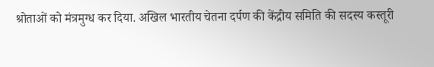श्रोताओं को मंत्रमुग्ध कर दिया. अखिल भारतीय चेतना दर्पण की केंद्रीय समिति की सदस्य कस्तूरी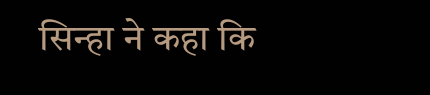सिन्हा ने कहा कि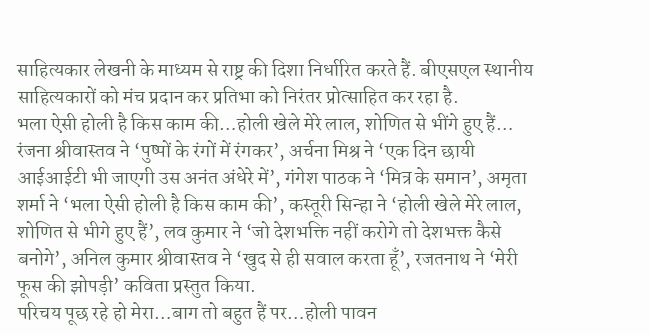साहित्यकार लेखनी के माध्यम से राष्ट्र की दिशा निर्धारित करते हैं. बीएसएल स्थानीय साहित्यकारों को मंच प्रदान कर प्रतिभा को निरंतर प्रोत्साहित कर रहा है.
भला ऐसी होली है किस काम की…होली खेले मेरे लाल, शोणित से भींगे हुए हैं…
रंजना श्रीवास्तव ने ‘पुष्पों के रंगों में रंगकर’, अर्चना मिश्र ने ‘एक दिन छायी आईआईटी भी जाएगी उस अनंत अंधेरे में’, गंगेश पाठक ने ‘मित्र के समान’, अमृता शर्मा ने ‘भला ऐसी होली है किस काम की’, कस्तूरी सिन्हा ने ‘होली खेले मेरे लाल, शोणित से भीगे हुए हैं’, लव कुमार ने ‘जो देशभक्ति नहीं करोगे तो देशभक्त कैसे बनोगे’, अनिल कुमार श्रीवास्तव ने ‘खुद से ही सवाल करता हूँ’, रजतनाथ ने ‘मेरी फूस की झोपड़ी’ कविता प्रस्तुत किया.
परिचय पूछ रहे हो मेरा…बाग तो बहुत हैं पर…होली पावन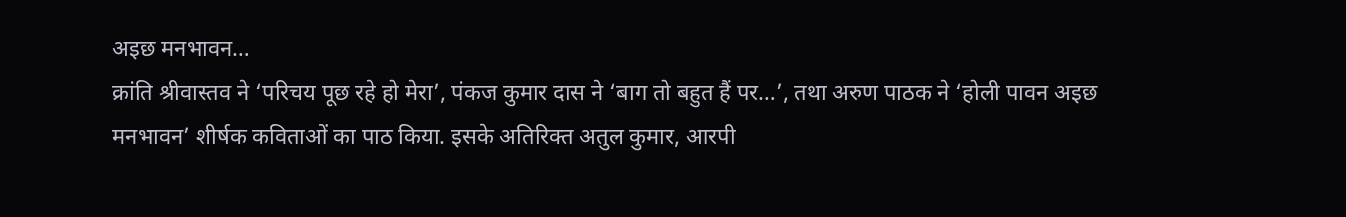अइछ मनभावन…
क्रांति श्रीवास्तव ने ‘परिचय पूछ रहे हो मेरा’, पंकज कुमार दास ने ‘बाग तो बहुत हैं पर…’, तथा अरुण पाठक ने ‘होली पावन अइछ मनभावन’ शीर्षक कविताओं का पाठ किया. इसके अतिरिक्त अतुल कुमार, आरपी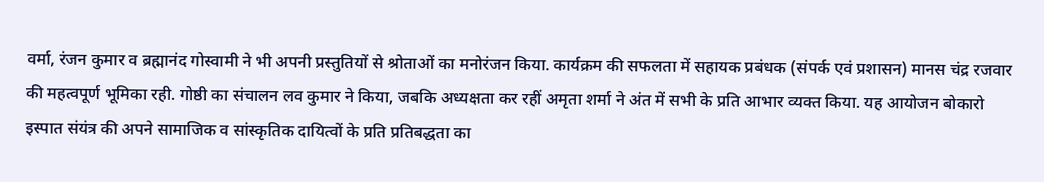वर्मा, रंजन कुमार व ब्रह्मानंद गोस्वामी ने भी अपनी प्रस्तुतियों से श्रोताओं का मनोरंजन किया. कार्यक्रम की सफलता में सहायक प्रबंधक (संपर्क एवं प्रशासन) मानस चंद्र रजवार की महत्वपूर्ण भूमिका रही. गोष्ठी का संचालन लव कुमार ने किया, जबकि अध्यक्षता कर रहीं अमृता शर्मा ने अंत में सभी के प्रति आभार व्यक्त किया. यह आयोजन बोकारो इस्पात संयंत्र की अपने सामाजिक व सांस्कृतिक दायित्वों के प्रति प्रतिबद्धता का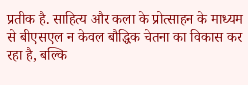प्रतीक है. साहित्य और कला के प्रोत्साहन के माध्यम से बीएसएल न केवल बौद्धिक चेतना का विकास कर रहा है, बल्कि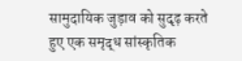सामुदायिक जुड़ाव को सुदृढ़ करते हुए एक समृद्ध सांस्कृतिक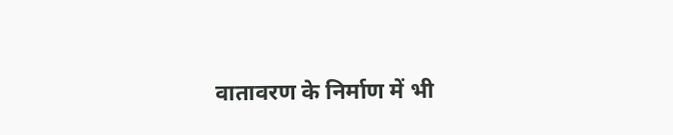वातावरण के निर्माण में भी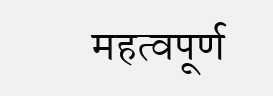महत्वपूर्ण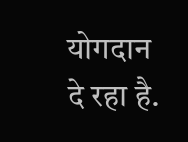योगदान दे रहा है.